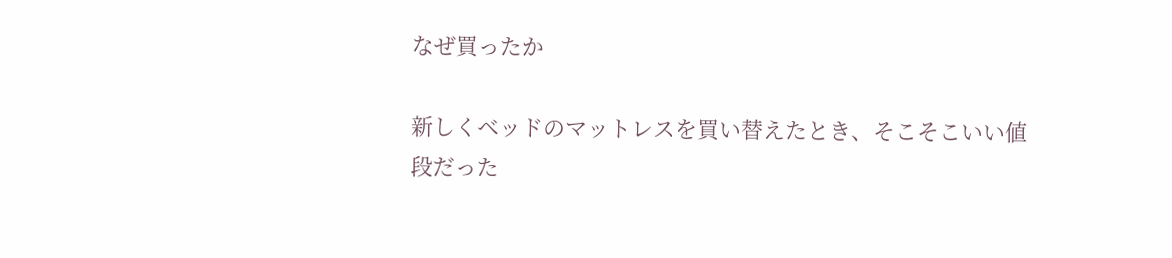なぜ買ったか

新しくベッドのマットレスを買い替えたとき、そこそこいい値段だった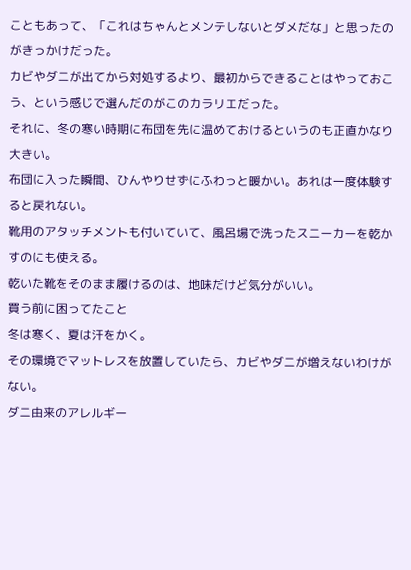こともあって、「これはちゃんとメンテしないとダメだな」と思ったのがきっかけだった。
カビやダニが出てから対処するより、最初からできることはやっておこう、という感じで選んだのがこのカラリエだった。
それに、冬の寒い時期に布団を先に温めておけるというのも正直かなり大きい。
布団に入った瞬間、ひんやりせずにふわっと暖かい。あれは一度体験すると戻れない。
靴用のアタッチメントも付いていて、風呂場で洗ったスニーカーを乾かすのにも使える。
乾いた靴をそのまま履けるのは、地味だけど気分がいい。
買う前に困ってたこと
冬は寒く、夏は汗をかく。
その環境でマットレスを放置していたら、カビやダニが増えないわけがない。
ダニ由来のアレルギー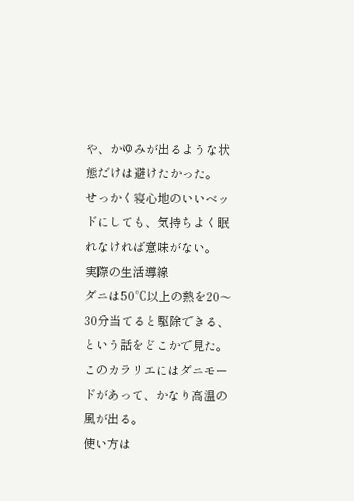や、かゆみが出るような状態だけは避けたかった。
せっかく寝心地のいいベッドにしても、気持ちよく眠れなければ意味がない。
実際の生活導線
ダニは50℃以上の熱を20〜30分当てると駆除できる、という話をどこかで見た。
このカラリエにはダニモードがあって、かなり高温の風が出る。
使い方は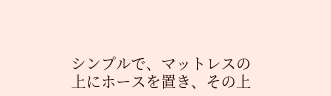シンプルで、マットレスの上にホースを置き、その上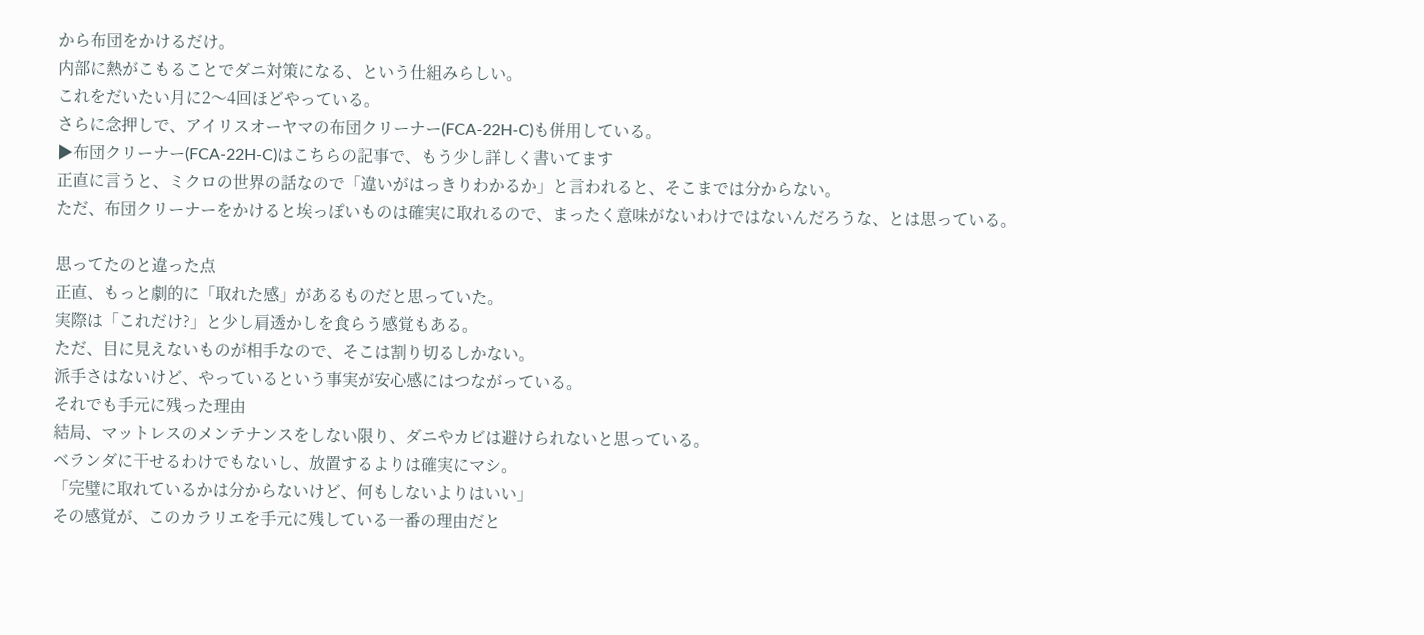から布団をかけるだけ。
内部に熱がこもることでダニ対策になる、という仕組みらしい。
これをだいたい月に2〜4回ほどやっている。
さらに念押しで、アイリスオーヤマの布団クリーナー(FCA-22H-C)も併用している。
▶布団クリーナー(FCA-22H-C)はこちらの記事で、もう少し詳しく書いてます
正直に言うと、ミクロの世界の話なので「違いがはっきりわかるか」と言われると、そこまでは分からない。
ただ、布団クリーナーをかけると埃っぽいものは確実に取れるので、まったく意味がないわけではないんだろうな、とは思っている。

思ってたのと違った点
正直、もっと劇的に「取れた感」があるものだと思っていた。
実際は「これだけ?」と少し肩透かしを食らう感覚もある。
ただ、目に見えないものが相手なので、そこは割り切るしかない。
派手さはないけど、やっているという事実が安心感にはつながっている。
それでも手元に残った理由
結局、マットレスのメンテナンスをしない限り、ダニやカビは避けられないと思っている。
ベランダに干せるわけでもないし、放置するよりは確実にマシ。
「完璧に取れているかは分からないけど、何もしないよりはいい」
その感覚が、このカラリエを手元に残している一番の理由だと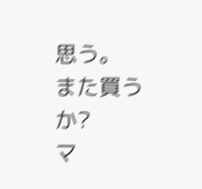思う。
また買うか?
マ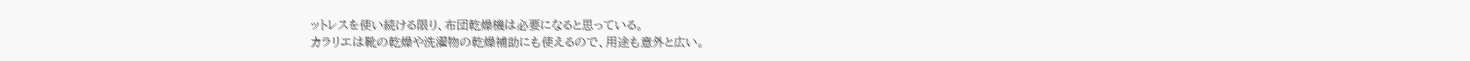ットレスを使い続ける限り、布団乾燥機は必要になると思っている。
カラリエは靴の乾燥や洗濯物の乾燥補助にも使えるので、用途も意外と広い。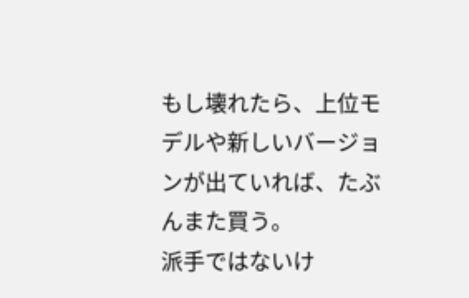もし壊れたら、上位モデルや新しいバージョンが出ていれば、たぶんまた買う。
派手ではないけ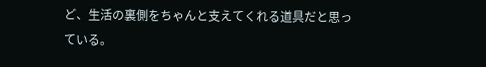ど、生活の裏側をちゃんと支えてくれる道具だと思っている。